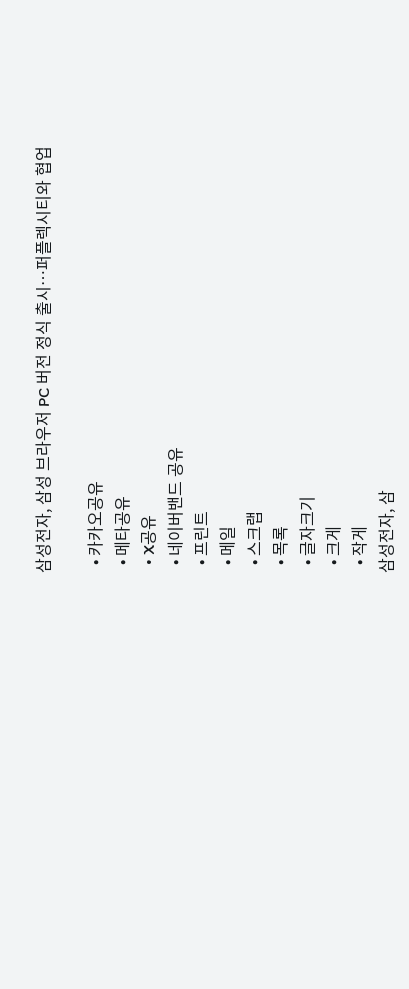삼성전자, 삼성 브라우저 PC 버전 정식 출시…퍼플렉시티와 협업

  • 카카오공유
  • 메타공유
  • X공유
  • 네이버밴드 공유
  • 프린트
  • 메일
  • 스크랩
  • 목록
  • 글자크기
  • 크게
  • 작게
삼성전자, 삼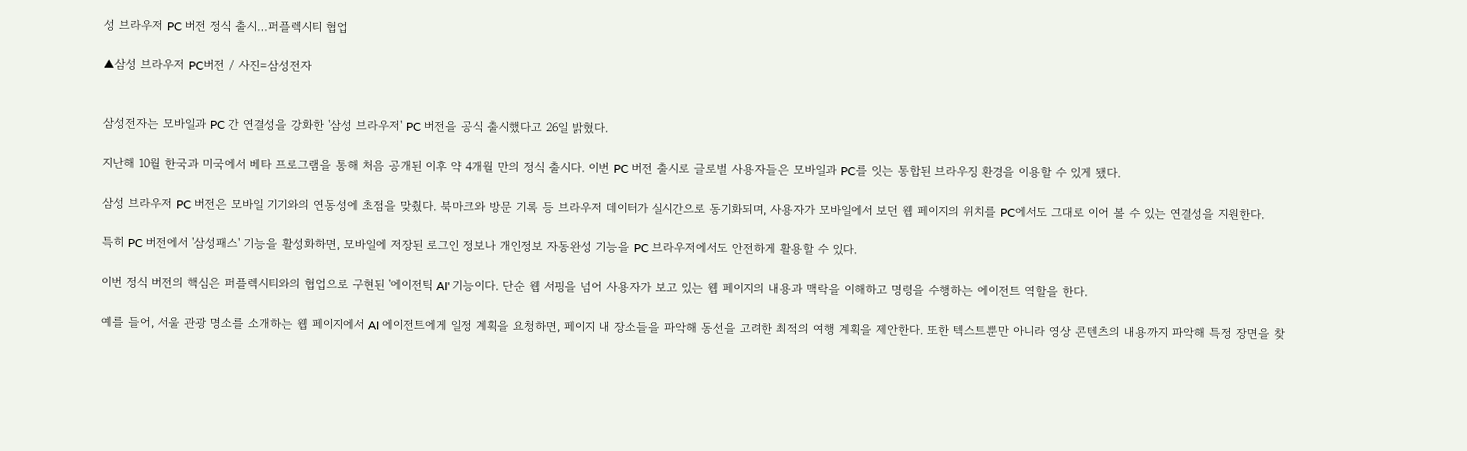성 브라우저 PC 버전 정식 출시…퍼플렉시티 협업

▲삼성 브라우저 PC버전 / 사진=삼성전자


삼성전자는 모바일과 PC 간 연결성을 강화한 '삼성 브라우저' PC 버전을 공식 출시했다고 26일 밝혔다.

지난해 10월 한국과 미국에서 베타 프로그램을 통해 처음 공개된 이후 약 4개월 만의 정식 출시다. 이번 PC 버전 출시로 글로벌 사용자들은 모바일과 PC를 잇는 통합된 브라우징 환경을 이용할 수 있게 됐다.

삼성 브라우저 PC 버전은 모바일 기기와의 연동성에 초점을 맞췄다. 북마크와 방문 기록 등 브라우저 데이터가 실시간으로 동기화되며, 사용자가 모바일에서 보던 웹 페이지의 위치를 PC에서도 그대로 이어 볼 수 있는 연결성을 지원한다.

특히 PC 버전에서 '삼성패스' 기능을 활성화하면, 모바일에 저장된 로그인 정보나 개인정보 자동완성 기능을 PC 브라우저에서도 안전하게 활용할 수 있다.

이번 정식 버전의 핵심은 퍼플렉시티와의 협업으로 구현된 '에이전틱 AI' 기능이다. 단순 웹 서핑을 넘어 사용자가 보고 있는 웹 페이지의 내용과 맥락을 이해하고 명령을 수행하는 에이전트 역할을 한다.

예를 들어, 서울 관광 명소를 소개하는 웹 페이지에서 AI 에이전트에게 일정 계획을 요청하면, 페이지 내 장소들을 파악해 동선을 고려한 최적의 여행 계획을 제안한다. 또한 텍스트뿐만 아니라 영상 콘텐츠의 내용까지 파악해 특정 장면을 찾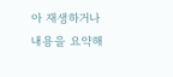아 재생하거나 내용을 요약해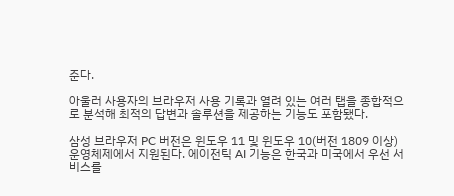준다.

아울러 사용자의 브라우저 사용 기록과 열려 있는 여러 탭을 종합적으로 분석해 최적의 답변과 솔루션을 제공하는 기능도 포함됐다.

삼성 브라우저 PC 버전은 윈도우 11 및 윈도우 10(버전 1809 이상) 운영체제에서 지원된다. 에이전틱 AI 기능은 한국과 미국에서 우선 서비스를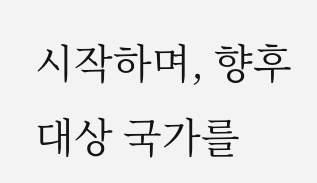시작하며, 향후 대상 국가를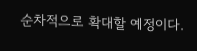순차적으로 확대할 예정이다.